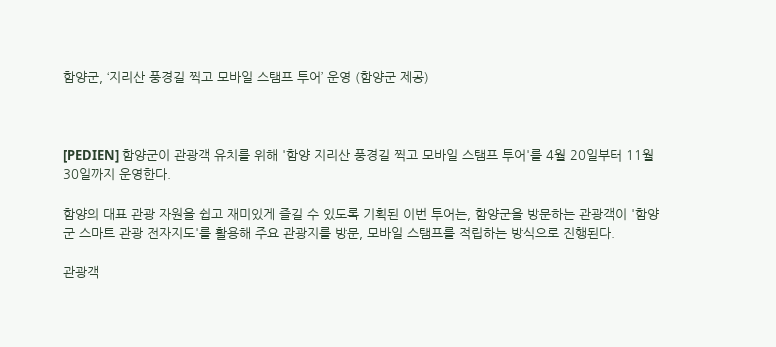함양군, ‘지리산 풍경길 찍고 모바일 스탬프 투어’ 운영 (함양군 제공)



[PEDIEN] 함양군이 관광객 유치를 위해 '함양 지리산 풍경길 찍고 모바일 스탬프 투어'를 4월 20일부터 11월 30일까지 운영한다.

함양의 대표 관광 자원을 쉽고 재미있게 즐길 수 있도록 기획된 이번 투어는, 함양군을 방문하는 관광객이 '함양군 스마트 관광 전자지도'를 활용해 주요 관광지를 방문, 모바일 스탬프를 적립하는 방식으로 진행된다.

관광객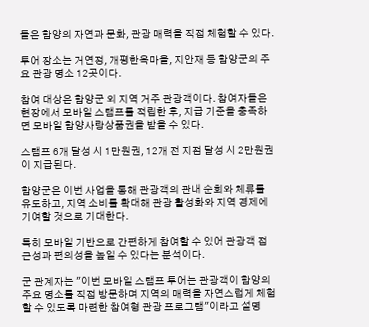들은 함양의 자연과 문화, 관광 매력을 직접 체험할 수 있다.

투어 장소는 거연정, 개평한옥마을, 지안재 등 함양군의 주요 관광 명소 12곳이다.

참여 대상은 함양군 외 지역 거주 관광객이다. 참여자들은 현장에서 모바일 스탬프를 적립한 후, 지급 기준을 충족하면 모바일 함양사랑상품권을 받을 수 있다.

스탬프 6개 달성 시 1만원권, 12개 전 지점 달성 시 2만원권이 지급된다.

함양군은 이번 사업을 통해 관광객의 관내 순회와 체류를 유도하고, 지역 소비를 확대해 관광 활성화와 지역 경제에 기여할 것으로 기대한다.

특히 모바일 기반으로 간편하게 참여할 수 있어 관광객 접근성과 편의성을 높일 수 있다는 분석이다.

군 관계자는 "이번 모바일 스탬프 투어는 관광객이 함양의 주요 명소를 직접 방문하며 지역의 매력을 자연스럽게 체험할 수 있도록 마련한 참여형 관광 프로그램"이라고 설명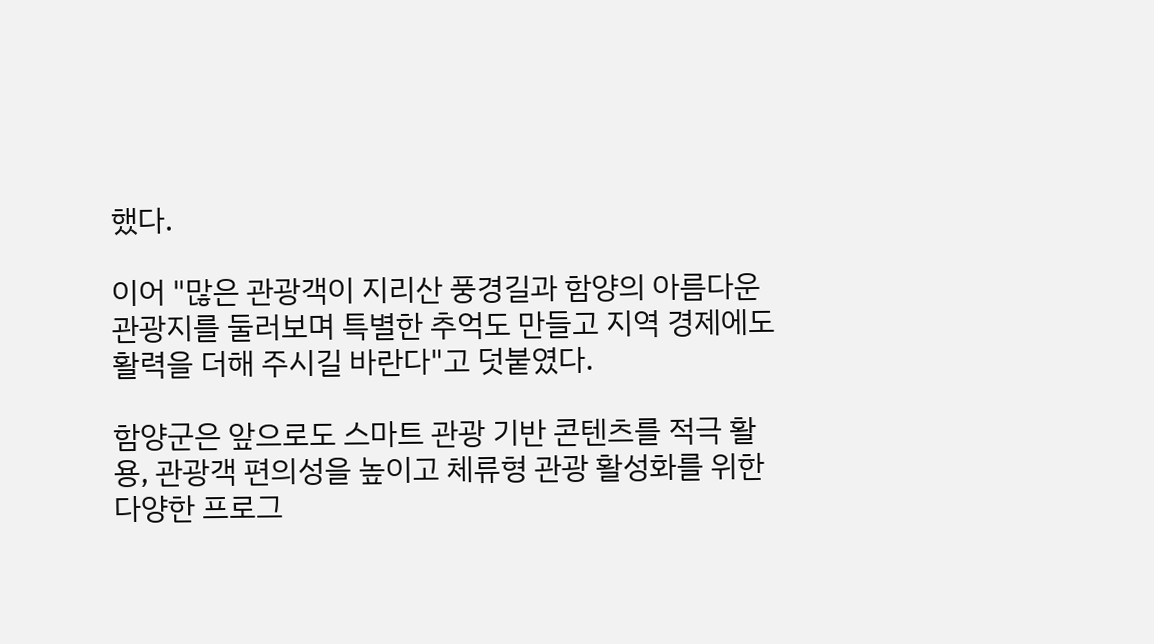했다.

이어 "많은 관광객이 지리산 풍경길과 함양의 아름다운 관광지를 둘러보며 특별한 추억도 만들고 지역 경제에도 활력을 더해 주시길 바란다"고 덧붙였다.

함양군은 앞으로도 스마트 관광 기반 콘텐츠를 적극 활용, 관광객 편의성을 높이고 체류형 관광 활성화를 위한 다양한 프로그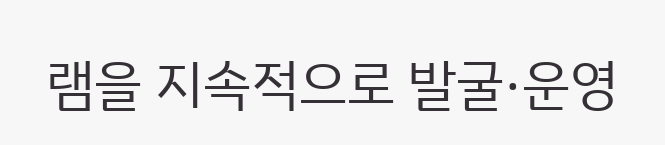램을 지속적으로 발굴·운영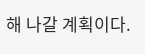해 나갈 계획이다.